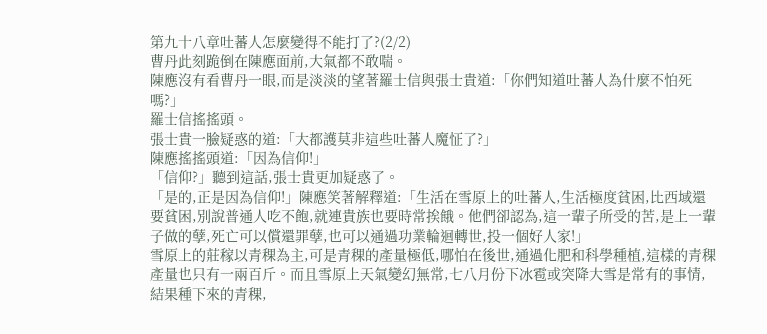第九十八章吐蕃人怎麼變得不能打了?(2/2)
曹丹此刻跪倒在陳應面前,大氣都不敢喘。
陳應沒有看曹丹一眼,而是淡淡的望著羅士信與張士貴道:「你們知道吐蕃人為什麼不怕死嗎?」
羅士信搖搖頭。
張士貴一臉疑惑的道:「大都護莫非這些吐蕃人魔怔了?」
陳應搖搖頭道:「因為信仰!」
「信仰?」聽到這話,張士貴更加疑惑了。
「是的,正是因為信仰!」陳應笑著解釋道:「生活在雪原上的吐蕃人,生活極度貧困,比西域還要貧困,別說普通人吃不飽,就連貴族也要時常挨餓。他們卻認為,這一輩子所受的苦,是上一輩子做的孽,死亡可以償還罪孽,也可以通過功業輪迴轉世,投一個好人家!」
雪原上的莊稼以青稞為主,可是青稞的產量極低,哪怕在後世,通過化肥和科學種植,這樣的青稞產量也只有一兩百斤。而且雪原上天氣變幻無常,七八月份下冰雹或突降大雪是常有的事情,結果種下來的青稞,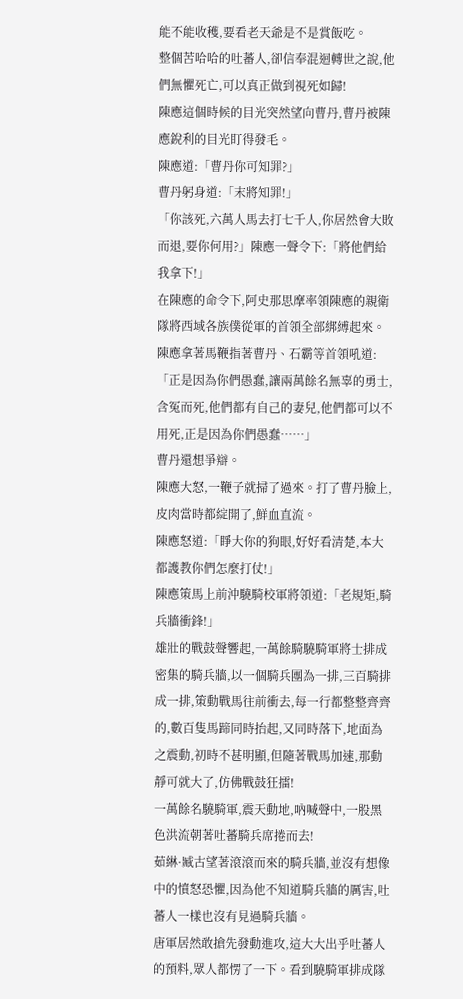能不能收穫,要看老天爺是不是賞飯吃。
整個苦哈哈的吐蕃人,卻信奉混迴轉世之說,他們無懼死亡,可以真正做到視死如歸!
陳應這個時候的目光突然望向曹丹,曹丹被陳應銳利的目光盯得發毛。
陳應道:「曹丹你可知罪?」
曹丹躬身道:「末將知罪!」
「你該死,六萬人馬去打七千人,你居然會大敗而退,要你何用?」陳應一聲令下:「將他們給我拿下!」
在陳應的命令下,阿史那思摩率領陳應的親衛隊將西域各族僕從軍的首領全部綁縛起來。
陳應拿著馬鞭指著曹丹、石霸等首領吼道:「正是因為你們愚蠢,讓兩萬餘名無辜的勇士,含冤而死,他們都有自己的妻兒,他們都可以不用死,正是因為你們愚蠢……」
曹丹還想爭辯。
陳應大怒,一鞭子就掃了過來。打了曹丹臉上,皮肉當時都綻開了,鮮血直流。
陳應怒道:「睜大你的狗眼,好好看清楚,本大都護教你們怎麼打仗!」
陳應策馬上前沖驍騎校軍將領道:「老規矩,騎兵牆衝鋒!」
雄壯的戰鼓聲響起,一萬餘騎驍騎軍將士排成密集的騎兵牆,以一個騎兵團為一排,三百騎排成一排,策動戰馬往前衝去,每一行都整整齊齊的,數百隻馬蹄同時抬起,又同時落下,地面為之震動,初時不甚明顯,但隨著戰馬加速,那動靜可就大了,仿佛戰鼓狂擂!
一萬餘名驍騎軍,震天動地,吶喊聲中,一股黑色洪流朝著吐蕃騎兵席捲而去!
茹綝·臧古望著滾滾而來的騎兵牆,並沒有想像中的憤怒恐懼,因為他不知道騎兵牆的厲害,吐蕃人一樣也沒有見過騎兵牆。
唐軍居然敢搶先發動進攻,這大大出乎吐蕃人的預料,眾人都愣了一下。看到驍騎軍排成隊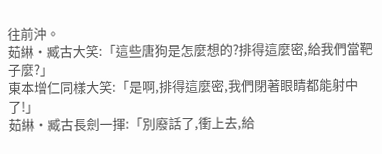往前沖。
茹綝·臧古大笑:「這些唐狗是怎麼想的?排得這麼密,給我們當靶子麼?」
東本增仁同樣大笑:「是啊,排得這麼密,我們閉著眼睛都能射中了!」
茹綝·臧古長劍一揮:「別廢話了,衝上去,給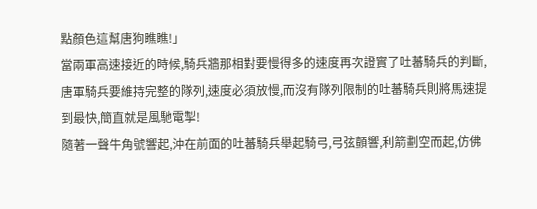點顏色這幫唐狗瞧瞧!」
當兩軍高速接近的時候,騎兵牆那相對要慢得多的速度再次證實了吐蕃騎兵的判斷,唐軍騎兵要維持完整的隊列,速度必須放慢,而沒有隊列限制的吐蕃騎兵則將馬速提到最快,簡直就是風馳電掣!
隨著一聲牛角號響起,沖在前面的吐蕃騎兵舉起騎弓,弓弦顫響,利箭劃空而起,仿佛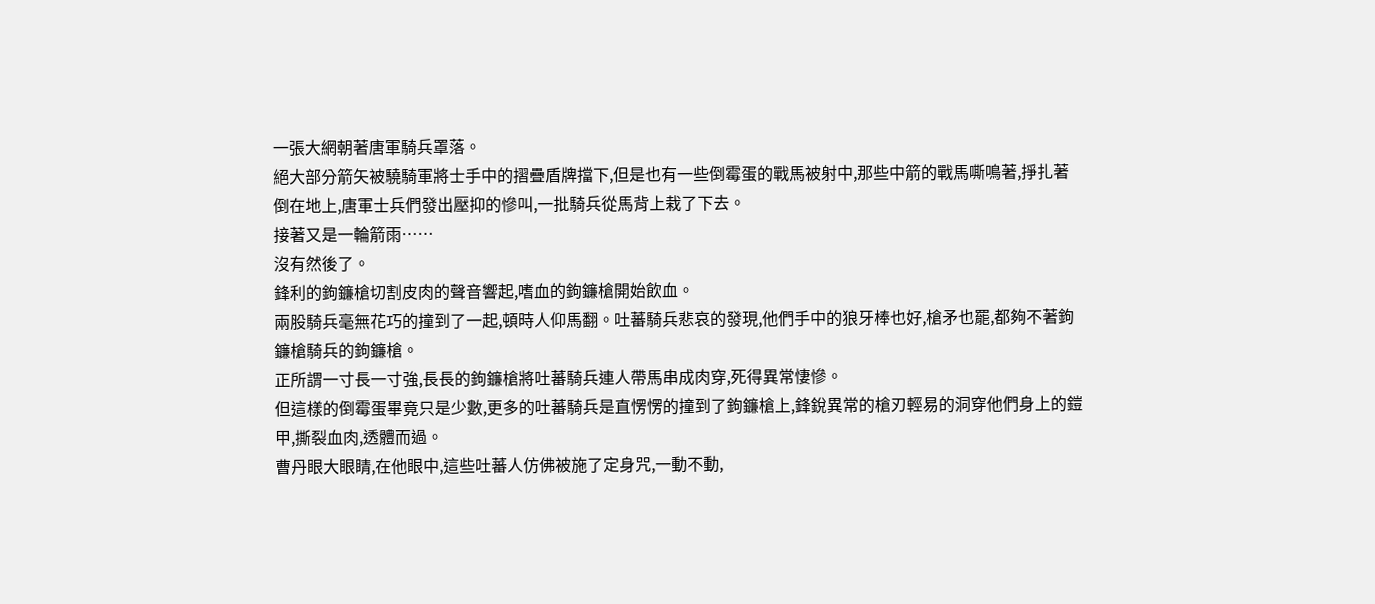一張大網朝著唐軍騎兵罩落。
絕大部分箭矢被驍騎軍將士手中的摺疊盾牌擋下,但是也有一些倒霉蛋的戰馬被射中,那些中箭的戰馬嘶鳴著,掙扎著倒在地上,唐軍士兵們發出壓抑的慘叫,一批騎兵從馬背上栽了下去。
接著又是一輪箭雨……
沒有然後了。
鋒利的鉤鐮槍切割皮肉的聲音響起,嗜血的鉤鐮槍開始飲血。
兩股騎兵毫無花巧的撞到了一起,頓時人仰馬翻。吐蕃騎兵悲哀的發現,他們手中的狼牙棒也好,槍矛也罷,都夠不著鉤鐮槍騎兵的鉤鐮槍。
正所謂一寸長一寸強,長長的鉤鐮槍將吐蕃騎兵連人帶馬串成肉穿,死得異常悽慘。
但這樣的倒霉蛋畢竟只是少數,更多的吐蕃騎兵是直愣愣的撞到了鉤鐮槍上,鋒銳異常的槍刃輕易的洞穿他們身上的鎧甲,撕裂血肉,透體而過。
曹丹眼大眼睛,在他眼中,這些吐蕃人仿佛被施了定身咒,一動不動,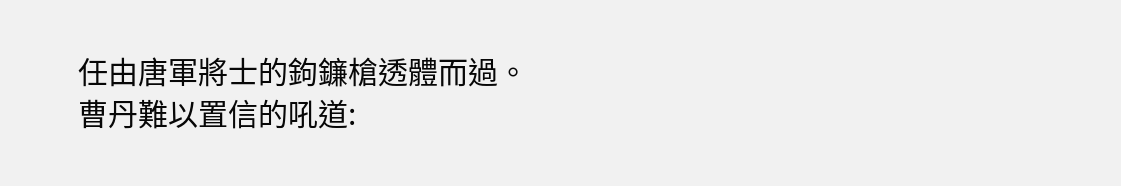任由唐軍將士的鉤鐮槍透體而過。
曹丹難以置信的吼道: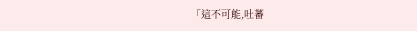「這不可能,吐蕃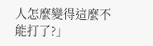人怎麼變得這麼不能打了?」